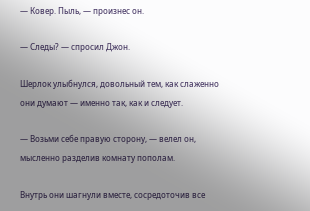— Ковер. Пыль, — произнес он.

— Следы? — спросил Джон.

Шерлок улыбнулся, довольный тем, как слаженно они думают — именно так, как и следует.

— Возьми себе правую сторону, — велел он, мысленно разделив комнату пополам.

Внутрь они шагнули вместе, сосредоточив все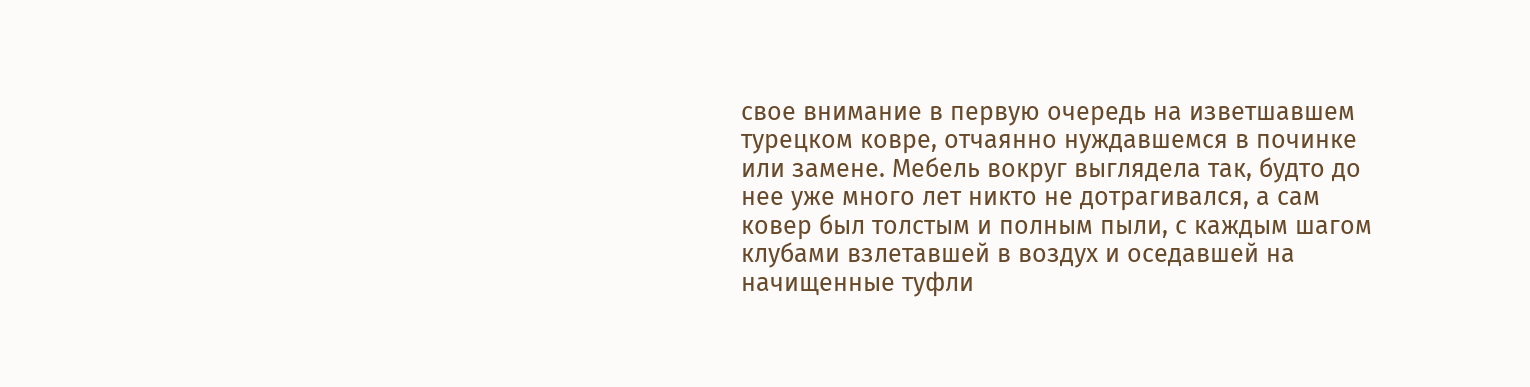свое внимание в первую очередь на изветшавшем турецком ковре, отчаянно нуждавшемся в починке или замене. Мебель вокруг выглядела так, будто до нее уже много лет никто не дотрагивался, а сам ковер был толстым и полным пыли, с каждым шагом клубами взлетавшей в воздух и оседавшей на начищенные туфли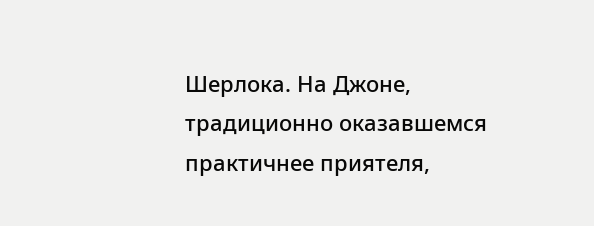Шерлока. На Джоне, традиционно оказавшемся практичнее приятеля,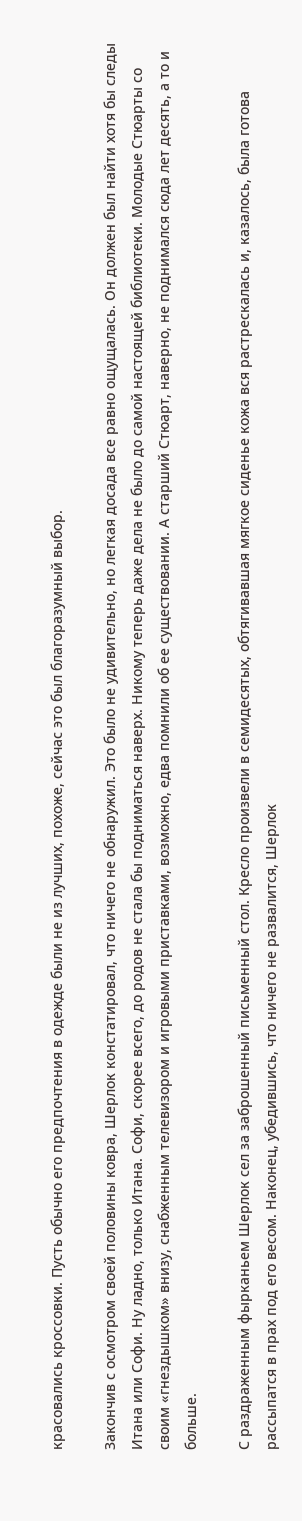красовались кроссовки. Пусть обычно его предпочтения в одежде были не из лучших, похоже, сейчас это был благоразумный выбор.

Закончив с осмотром своей половины ковра, Шерлок констатировал, что ничего не обнаружил. Это было не удивительно, но легкая досада все равно ощущалась. Он должен был найти хотя бы следы Итана или Софи. Ну ладно, только Итана. Софи, скорее всего, до родов не стала бы подниматься наверх. Никому теперь даже дела не было до самой настоящей библиотеки. Молодые Стюарты со своим «гнездышком» внизу, снабженным телевизором и игровыми приставками, возможно, едва помнили об ее существовании. А старший Стюарт, наверно, не поднимался сюда лет десять, а то и больше.

С раздраженным фырканьем Шерлок сел за заброшенный письменный стол. Кресло произвели в семидесятых, обтягивавшая мягкое сиденье кожа вся растрескалась и, казалось, была готова рассыпатся в прах под его весом. Наконец, убедившись, что ничего не развалится, Шерлок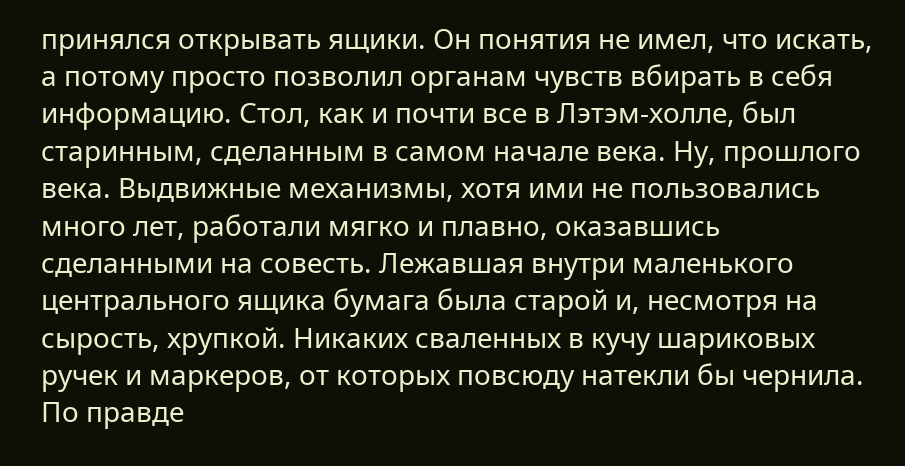принялся открывать ящики. Он понятия не имел, что искать, а потому просто позволил органам чувств вбирать в себя информацию. Стол, как и почти все в Лэтэм-холле, был старинным, сделанным в самом начале века. Ну, прошлого века. Выдвижные механизмы, хотя ими не пользовались много лет, работали мягко и плавно, оказавшись сделанными на совесть. Лежавшая внутри маленького центрального ящика бумага была старой и, несмотря на сырость, хрупкой. Никаких сваленных в кучу шариковых ручек и маркеров, от которых повсюду натекли бы чернила. По правде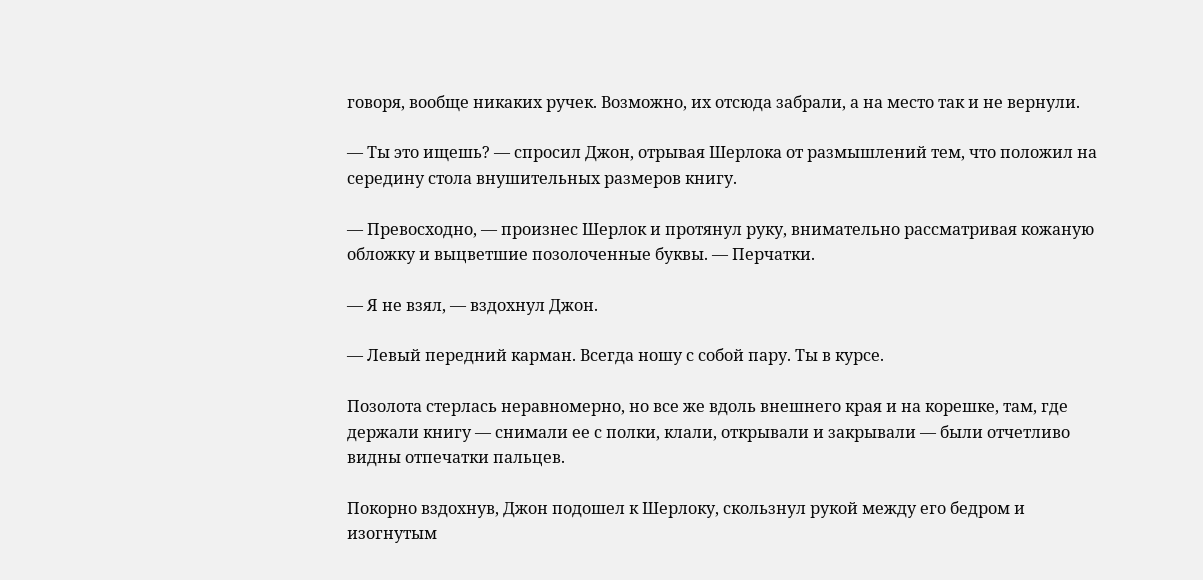говоря, вообще никаких ручек. Возможно, их отсюда забрали, а на место так и не вернули.

— Ты это ищешь? — спросил Джон, отрывая Шерлока от размышлений тем, что положил на середину стола внушительных размеров книгу.

— Превосходно, — произнес Шерлок и протянул руку, внимательно рассматривая кожаную обложку и выцветшие позолоченные буквы. — Перчатки.

— Я не взял, — вздохнул Джон.

— Левый передний карман. Всегда ношу с собой пару. Ты в курсе.

Позолота стерлась неравномерно, но все же вдоль внешнего края и на корешке, там, где держали книгу — снимали ее с полки, клали, открывали и закрывали — были отчетливо видны отпечатки пальцев.

Покорно вздохнув, Джон подошел к Шерлоку, скользнул рукой между его бедром и изогнутым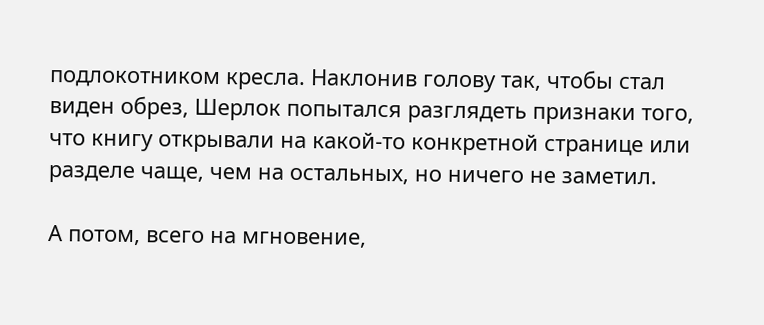подлокотником кресла. Наклонив голову так, чтобы стал виден обрез, Шерлок попытался разглядеть признаки того, что книгу открывали на какой-то конкретной странице или разделе чаще, чем на остальных, но ничего не заметил.

А потом, всего на мгновение,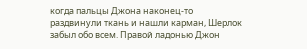когда пальцы Джона наконец-то раздвинули ткань и нашли карман, Шерлок забыл обо всем. Правой ладонью Джон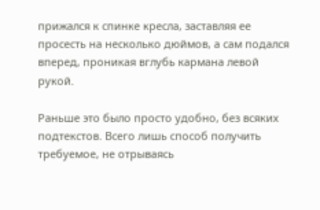прижался к спинке кресла, заставляя ее просесть на несколько дюймов, а сам подался вперед, проникая вглубь кармана левой рукой.

Раньше это было просто удобно, без всяких подтекстов. Всего лишь способ получить требуемое, не отрываясь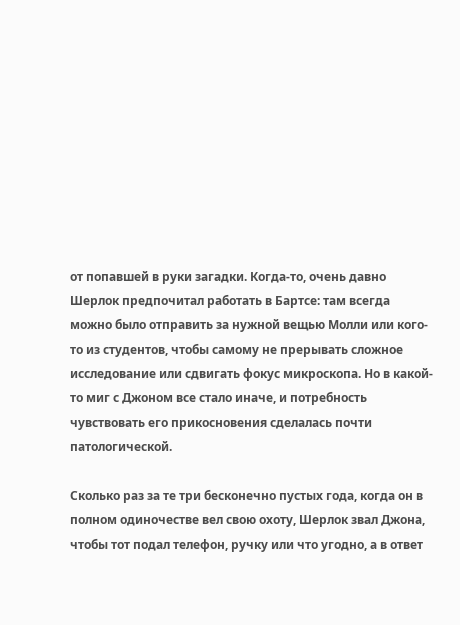от попавшей в руки загадки. Когда-то, очень давно Шерлок предпочитал работать в Бартсе: там всегда можно было отправить за нужной вещью Молли или кого-то из студентов, чтобы самому не прерывать сложное исследование или сдвигать фокус микроскопа. Но в какой-то миг с Джоном все стало иначе, и потребность чувствовать его прикосновения сделалась почти патологической.

Сколько раз за те три бесконечно пустых года, когда он в полном одиночестве вел свою охоту, Шерлок звал Джона, чтобы тот подал телефон, ручку или что угодно, а в ответ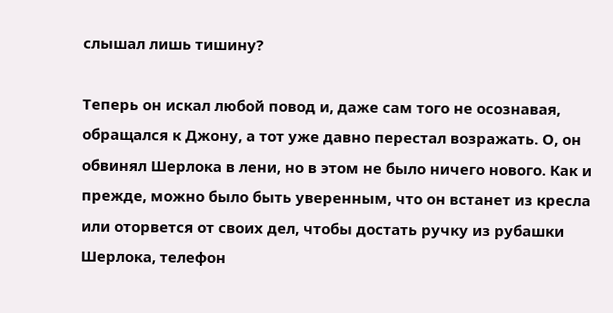слышал лишь тишину?

Теперь он искал любой повод и, даже сам того не осознавая, обращался к Джону, а тот уже давно перестал возражать. О, он обвинял Шерлока в лени, но в этом не было ничего нового. Как и прежде, можно было быть уверенным, что он встанет из кресла или оторвется от своих дел, чтобы достать ручку из рубашки Шерлока, телефон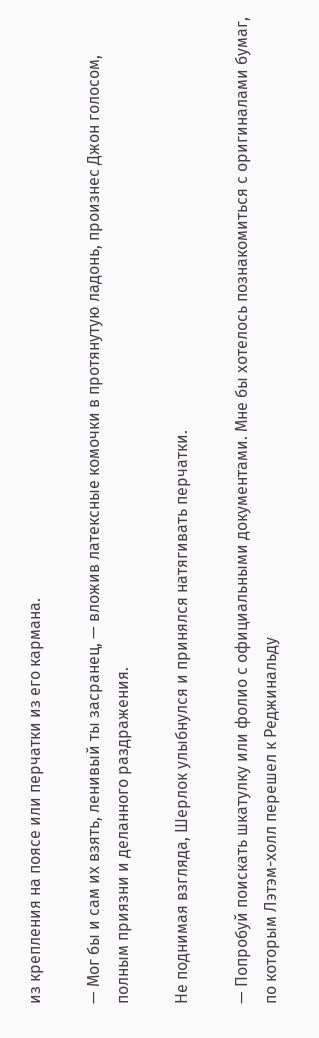из крепления на поясе или перчатки из его кармана.

— Мог бы и сам их взять, ленивый ты засранец, — вложив латексные комочки в протянутую ладонь, произнес Джон голосом, полным приязни и деланного раздражения.

Не поднимая взгляда, Шерлок улыбнулся и принялся натягивать перчатки.

— Попробуй поискать шкатулку или фолио с официальными документами. Мне бы хотелось познакомиться с оригиналами бумаг, по которым Лэтэм-холл перешел к Реджинальду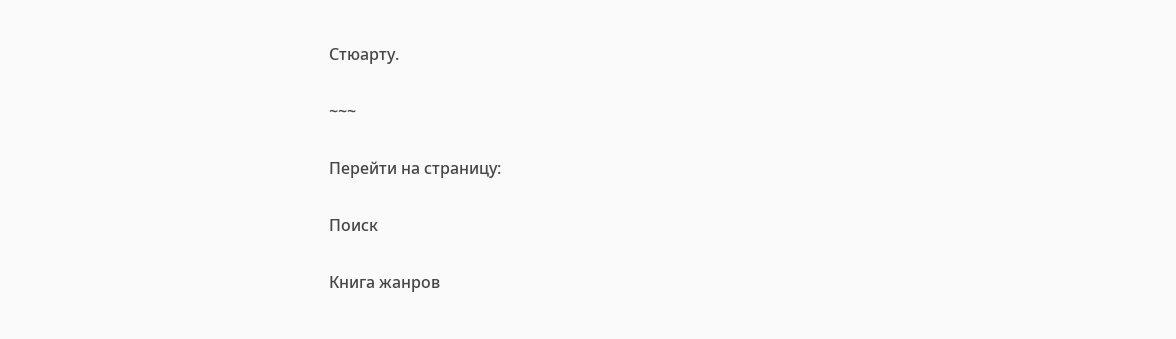Стюарту.

~~~

Перейти на страницу:

Поиск

Книга жанров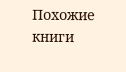Похожие книги